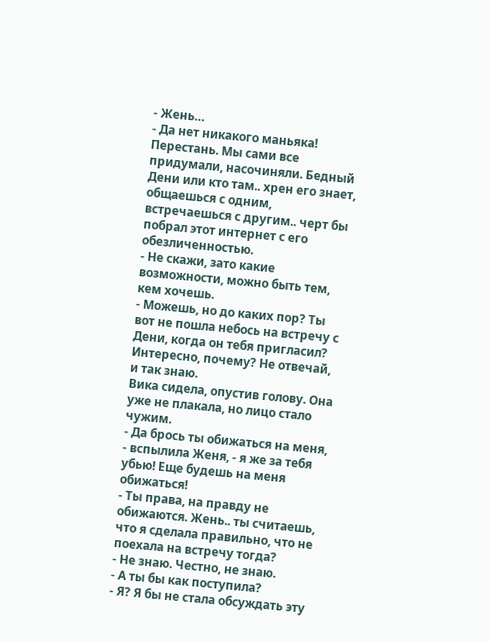- Жень…
- Да нет никакого маньяка! Перестань. Мы сами все придумали, насочиняли. Бедный Дени или кто там.. хрен его знает, общаешься с одним, встречаешься с другим.. черт бы побрал этот интернет с его обезличенностью.
- Не скажи, зато какие возможности, можно быть тем, кем хочешь.
- Можешь, но до каких пор? Ты вот не пошла небось на встречу с Дени, когда он тебя пригласил? Интересно, почему? Не отвечай, и так знаю.
Вика сидела, опустив голову. Она уже не плакала, но лицо стало чужим.
- Да брось ты обижаться на меня, - вспылила Женя, - я же за тебя убью! Еще будешь на меня обижаться!
- Ты права, на правду не обижаются. Жень.. ты считаешь, что я сделала правильно, что не поехала на встречу тогда?
- Не знаю. Честно, не знаю.
- А ты бы как поступила?
- Я? Я бы не стала обсуждать эту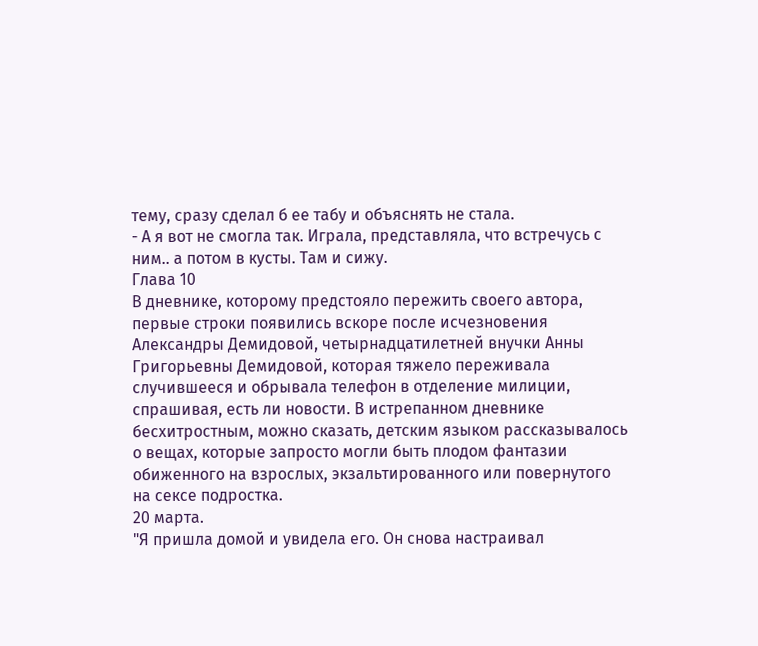тему, сразу сделал б ее табу и объяснять не стала.
- А я вот не смогла так. Играла, представляла, что встречусь с ним.. а потом в кусты. Там и сижу.
Глава 10
В дневнике, которому предстояло пережить своего автора, первые строки появились вскоре после исчезновения Александры Демидовой, четырнадцатилетней внучки Анны Григорьевны Демидовой, которая тяжело переживала случившееся и обрывала телефон в отделение милиции, спрашивая, есть ли новости. В истрепанном дневнике бесхитростным, можно сказать, детским языком рассказывалось о вещах, которые запросто могли быть плодом фантазии обиженного на взрослых, экзальтированного или повернутого на сексе подростка.
20 марта.
"Я пришла домой и увидела его. Он снова настраивал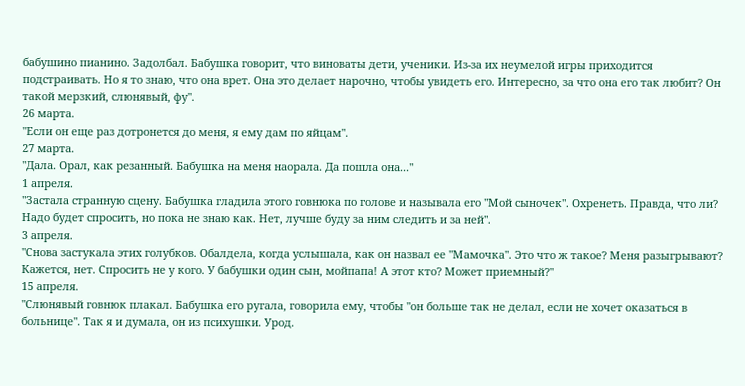бабушино пианино. Задолбал. Бабушка говорит, что виноваты дети, ученики. Из-за их неумелой игры приходится подстраивать. Но я то знаю, что она врет. Она это делает нарочно, чтобы увидеть его. Интересно, за что она его так любит? Он такой мерзкий, слюнявый, фу".
26 марта.
"Если он еще раз дотронется до меня, я ему дам по яйцам".
27 марта.
"Дала. Орал, как резанный. Бабушка на меня наорала. Да пошла она..."
1 апреля.
"Застала странную сцену. Бабушка гладила этого говнюка по голове и называла его "Мой сыночек". Охренеть. Правда, что ли? Надо будет спросить, но пока не знаю как. Нет, лучше буду за ним следить и за ней".
3 апреля.
"Снова застукала этих голубков. Обалдела, когда услышала, как он назвал ее "Мамочка". Это что ж такое? Меня разыгрывают? Кажется, нет. Спросить не у кого. У бабушки один сын, мойпапа! А этот кто? Может приемный?"
15 апреля.
"Слюнявый говнюк плакал. Бабушка его ругала, говорила ему, чтобы "он больше так не делал, если не хочет оказаться в больнице". Так я и думала, он из психушки. Урод.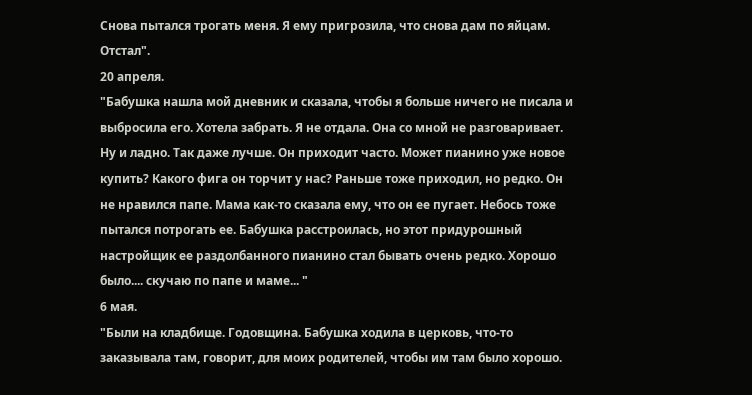Снова пытался трогать меня. Я ему пригрозила, что снова дам по яйцам. Отстал".
20 апреля.
"Бабушка нашла мой дневник и сказала, чтобы я больше ничего не писала и выбросила его. Хотела забрать. Я не отдала. Она со мной не разговаривает. Ну и ладно. Так даже лучше. Он приходит часто. Может пианино уже новое купить? Какого фига он торчит у нас? Раньше тоже приходил, но редко. Он не нравился папе. Мама как-то сказала ему, что он ее пугает. Небось тоже пытался потрогать ее. Бабушка расстроилась, но этот придурошный настройщик ее раздолбанного пианино стал бывать очень редко. Хорошо было.... скучаю по папе и маме... "
6 мая.
"Были на кладбище. Годовщина. Бабушка ходила в церковь, что-то заказывала там, говорит, для моих родителей, чтобы им там было хорошо.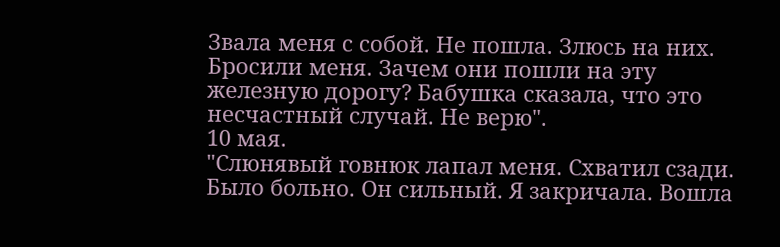Звала меня с собой. Не пошла. Злюсь на них. Бросили меня. Зачем они пошли на эту железную дорогу? Бабушка сказала, что это несчастный случай. Не верю".
10 мая.
"Слюнявый говнюк лапал меня. Схватил сзади. Было больно. Он сильный. Я закричала. Вошла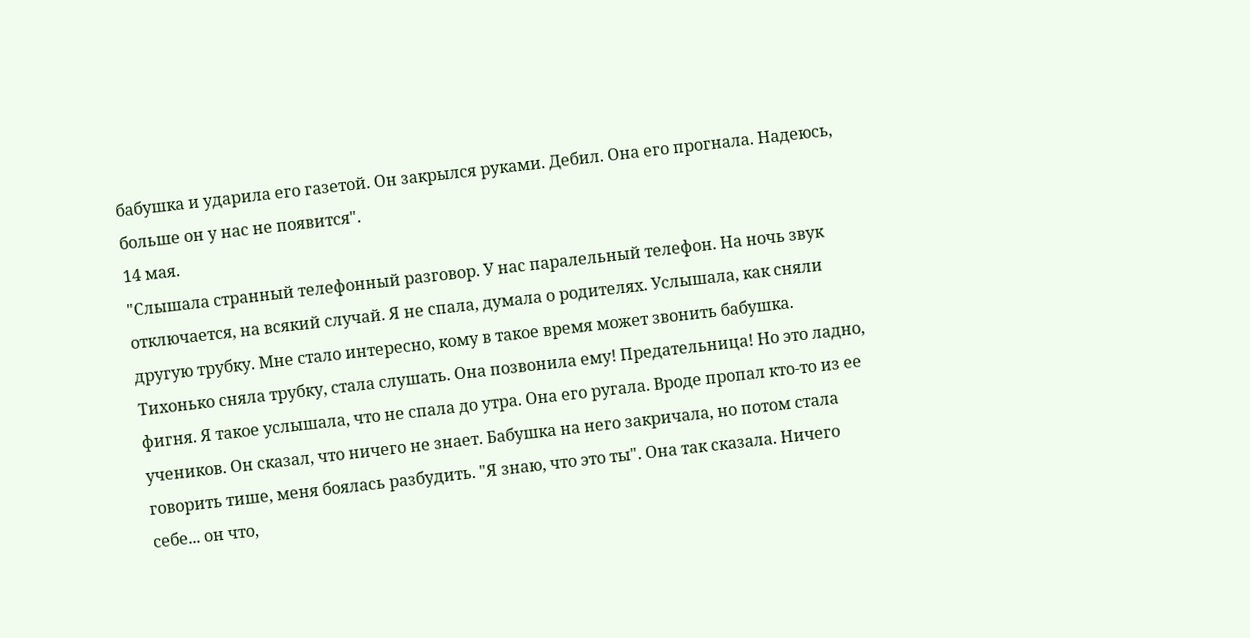бабушка и ударила его газетой. Он закрылся руками. Дебил. Она его прогнала. Надеюсь, больше он у нас не появится".
14 мая.
"Слышала странный телефонный разговор. У нас паралельный телефон. На ночь звук отключается, на всякий случай. Я не спала, думала о родителях. Услышала, как сняли другую трубку. Мне стало интересно, кому в такое время может звонить бабушка. Тихонько сняла трубку, стала слушать. Она позвонила ему! Предательница! Но это ладно, фигня. Я такое услышала, что не спала до утра. Она его ругала. Вроде пропал кто-то из ее учеников. Он сказал, что ничего не знает. Бабушка на него закричала, но потом стала говорить тише, меня боялась разбудить. "Я знаю, что это ты". Она так сказала. Ничего себе... он что,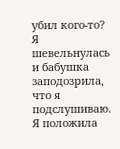убил кого-то? Я шевельнулась и бабушка заподозрила, что я подслушиваю. Я положила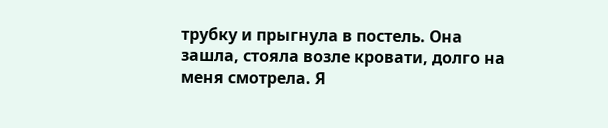трубку и прыгнула в постель. Она зашла, стояла возле кровати, долго на меня смотрела. Я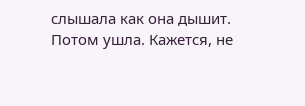слышала как она дышит. Потом ушла. Кажется, не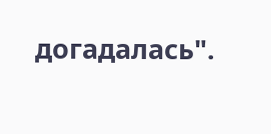догадалась".